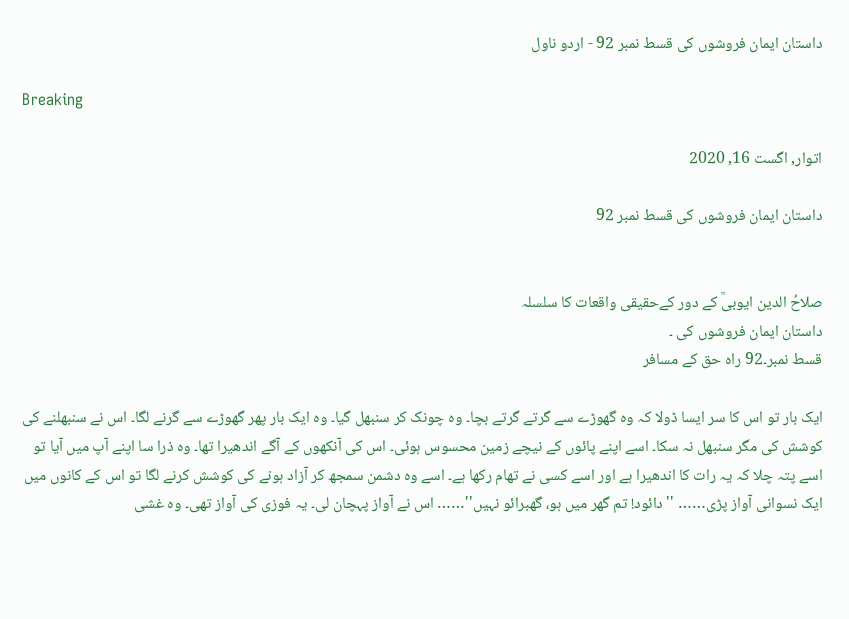داستان ایمان فروشوں کی قسط نمبر 92 - اردو ناول

Breaking

اتوار, اگست 16, 2020

داستان ایمان فروشوں کی قسط نمبر 92


صلاحُ الدین ایوبیؒ کے دور کےحقیقی واقعات کا سلسلہ
داستان ایمان فروشوں کی ۔
قسط نمبر۔92 راہ حق کے مسافر

ایک بار تو اس کا سر ایسا ڈولا کہ وہ گھوڑے سے گرتے گرتے بچا۔ وہ چونک کر سنبھل گیا۔ وہ ایک بار پھر گھوڑے سے گرنے لگا۔ اس نے سنبھلنے کی کوشش کی مگر سنبھل نہ سکا۔ اسے اپنے پائوں کے نیچے زمین محسوس ہوئی۔ اس کی آنکھوں کے آگے اندھیرا تھا۔ وہ ذرا سا اپنے آپ میں آیا تو اسے پتہ چلا کہ یہ رات کا اندھیرا ہے اور اسے کسی نے تھام رکھا ہے۔ اسے وہ دشمن سمجھ کر آزاد ہونے کی کوشش کرنے لگا تو اس کے کانوں میں ایک نسوانی آواز پڑی…… ''دائود! تم گھر میں ہو، گھبرائو نہیں''…… اس نے آواز پہچان لی۔ یہ فوزی کی آواز تھی۔ وہ غشی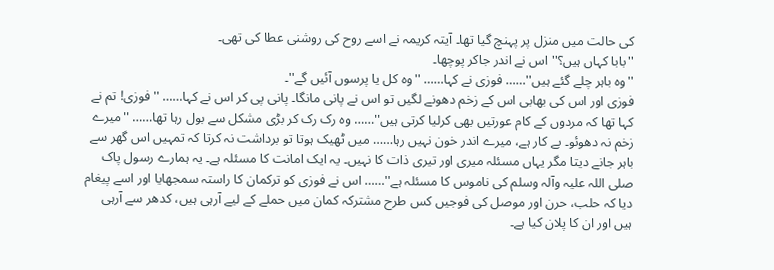کی حالت میں منزل پر پہنچ گیا تھا۔ آیتہ کریمہ نے اسے روح کی روشنی عطا کی تھی۔
''بابا کہاں ہیں؟'' اس نے اندر جاکر پوچھا۔
''وہ باہر چلے گئے ہیں''…… فوزی نے کہا…… ''وہ کل یا پرسوں آئیں گے''۔
فوزی اور اس کی بھابی اس کے زخم دھونے لگیں تو اس نے پانی مانگا۔ پانی پی کر اس نے کہا…… ''فوزی! تم نے کہا تھا کہ مردوں کے کام عورتیں بھی کرلیا کرتی ہیں''…… وہ رک رک کر بڑی مشکل سے بول رہا تھا…… ''میرے زخم نہ دھوئو۔ بے کار ہے، میرے اندر خون نہیں رہا…… میں ٹھیک ہوتا تو برداشت نہ کرتا کہ تمہیں اس گھر سے باہر جانے دیتا مگر یہاں مسئلہ میری اور تیری ذات کا نہیں۔ یہ ایک امانت کا مسئلہ ہے۔ یہ ہمارے رسول پاک صلی اللہ علیہ وآلہ وسلم کی ناموس کا مسئلہ ہے''…… اس نے فوزی کو ترکمان کا راستہ سمجھایا اور اسے پیغام دیا کہ حلب، حرن اور موصل کی فوجیں کس طرح مشترکہ کمان میں حملے کے لیے آرہی ہیں، کدھر سے آرہی ہیں اور ان کا پلان کیا ہے۔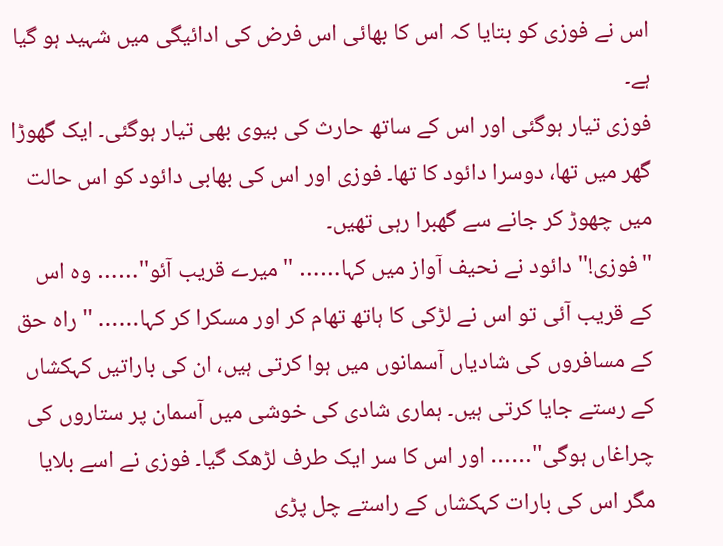اس نے فوزی کو بتایا کہ اس کا بھائی اس فرض کی ادائیگی میں شہید ہو گیا ہے۔
فوزی تیار ہوگئی اور اس کے ساتھ حارث کی بیوی بھی تیار ہوگئی۔ ایک گھوڑا گھر میں تھا، دوسرا دائود کا تھا۔ فوزی اور اس کی بھابی دائود کو اس حالت میں چھوڑ کر جانے سے گھبرا رہی تھیں۔
''فوزی!'' دائود نے نحیف آواز میں کہا…… ''میرے قریب آئو''…… وہ اس کے قریب آئی تو اس نے لڑکی کا ہاتھ تھام کر اور مسکرا کر کہا…… ''راہ حق کے مسافروں کی شادیاں آسمانوں میں ہوا کرتی ہیں، ان کی باراتیں کہکشاں کے رستے جایا کرتی ہیں۔ ہماری شادی کی خوشی میں آسمان پر ستاروں کی چراغاں ہوگی''…… اور اس کا سر ایک طرف لڑھک گیا۔ فوزی نے اسے بلایا مگر اس کی بارات کہکشاں کے راستے چل پڑی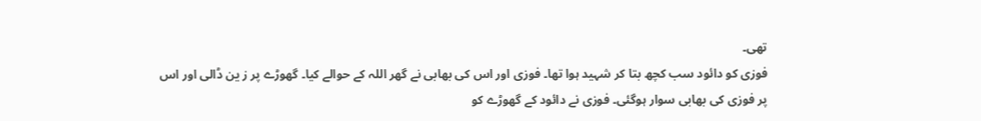تھی۔
فوزی کو دائود سب کچھ بتا کر شہید ہوا تھا۔ فوزی اور اس کی بھابی نے گھر اللہ کے حوالے کیا۔ گھوڑے پر ز ین ڈالی اور اس پر فوزی کی بھابی سوار ہوگئی۔ فوزی نے دائود کے گھوڑے کو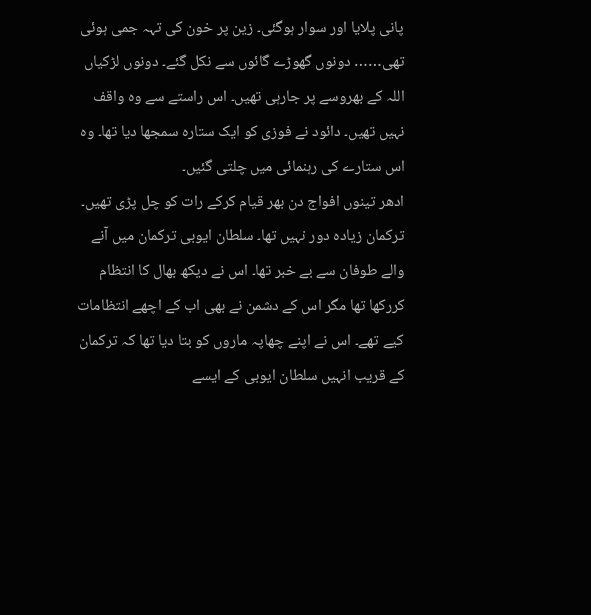پانی پلایا اور سوار ہوگئی۔ زین پر خون کی تہہ جمی ہوئی تھی…… دونوں گھوڑے گائوں سے نکل گئے۔ دونوں لڑکیاں اللہ کے بھروسے پر جارہی تھیں۔ اس راستے سے وہ واقف نہیں تھیں۔ دائود نے فوزی کو ایک ستارہ سمجھا دیا تھا۔ وہ اس ستارے کی رہنمائی میں چلتی گئیں۔
ادھر تینوں افواج دن بھر قیام کرکے رات کو چل پڑی تھیں۔ ترکمان زیادہ دور نہیں تھا۔ سلطان ایوبی ترکمان میں آنے والے طوفان سے بے خبر تھا۔ اس نے دیکھ بھال کا انتظام کررکھا تھا مگر اس کے دشمن نے بھی اب کے اچھے انتظامات کیے تھے۔ اس نے اپنے چھاپہ ماروں کو بتا دیا تھا کہ ترکمان کے قریب انہیں سلطان ایوبی کے ایسے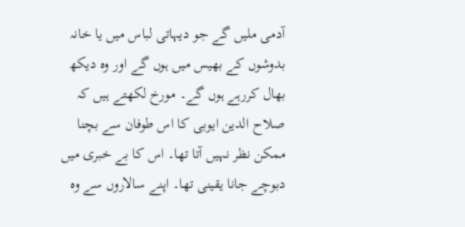آدمی ملیں گے جو دیہاتی لباس میں یا خانہ بدوشوں کے بھیس میں ہوں گے اور وہ دیکھ بھال کررہے ہوں گے۔ مورخ لکھتے ہیں کہ صلاح الدین ایوبی کا اس طوفان سے بچنا ممکن نظر نہیں آتا تھا۔ اس کا بے خبری میں دبوچے جانا یقینی تھا۔ اپنے سالاروں سے وہ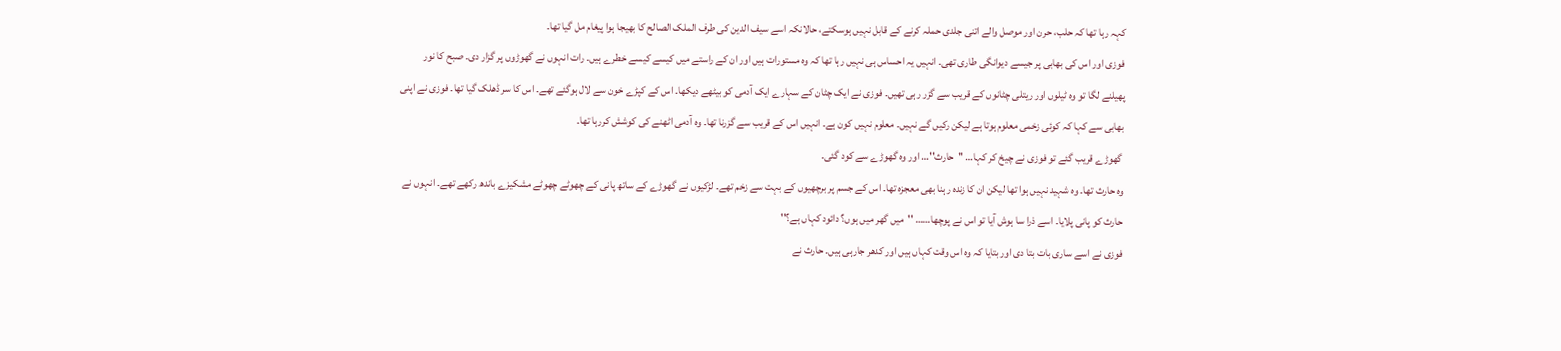کہہ رہا تھا کہ حلب، حرن اور موصل والے اتنی جلدی حملہ کرنے کے قابل نہیں ہوسکتے، حالانکہ اسے سیف الدین کی طرف الملک الصالح کا بھیجا ہوا پیغام مل گیا تھا۔
فوزی اور اس کی بھابی پر جیسے دیوانگی طاری تھی۔ انہیں یہ احساس ہی نہیں رہا تھا کہ وہ مستورات ہیں اور ان کے راستے میں کیسے کیسے خطرے ہیں۔ رات انہوں نے گھوڑوں پر گزار دی۔ صبح کا نور پھیلنے لگا تو وہ ٹیلوں اور ریتلی چٹانوں کے قریب سے گزر رہی تھیں۔ فوزی نے ایک چٹان کے سہارے ایک آدمی کو بیٹھے دیکھا۔ اس کے کپڑے خون سے لال ہوگئے تھے۔ اس کا سر ڈھلک گیا تھا۔ فوزی نے اپنی بھابی سے کہا کہ کوئی زخمی معلوم ہوتا ہے لیکن رکیں گے نہیں۔ معلوم نہیں کون ہے۔ انہیں اس کے قریب سے گزرنا تھا۔ وہ آدمی اٹھنے کی کوشش کررہا تھا۔
 گھوڑے قریب گئے تو فوزی نے چیخ کر کہا… ''حارث''… اور وہ گھوڑے سے کود گئی۔
وہ حارث تھا۔ وہ شہید نہیں ہوا تھا لیکن ان کا زندہ رہنا بھی معجزہ تھا۔ اس کے جسم پر برچھیوں کے بہت سے زخم تھے۔ لڑکیوں نے گھوڑے کے ساتھ پانی کے چھوٹے چھوٹے مشکیزے باندھ رکھے تھے۔ انہوں نے حارث کو پانی پلایا۔ اسے ذرا سا ہوش آیا تو اس نے پوچھا…… ''میں گھر میں ہوں؟ دائود کہاں ہے؟''
فوزی نے اسے ساری بات بتا دی اور بتایا کہ وہ اس وقت کہاں ہیں اور کدھر جارہی ہیں۔ حارث نے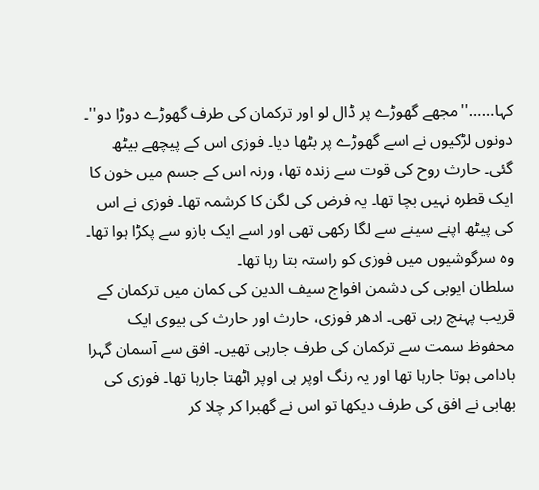کہا……''مجھے گھوڑے پر ڈال لو اور ترکمان کی طرف گھوڑے دوڑا دو''۔
دونوں لڑکیوں نے اسے گھوڑے پر بٹھا دیا۔ فوزی اس کے پیچھے بیٹھ گئی۔ حارث روح کی قوت سے زندہ تھا، ورنہ اس کے جسم میں خون کا ایک قطرہ نہیں بچا تھا۔ یہ فرض کی لگن کا کرشمہ تھا۔ فوزی نے اس کی پیٹھ اپنے سینے سے لگا رکھی تھی اور اسے ایک بازو سے پکڑا ہوا تھا۔ وہ سرگوشیوں میں فوزی کو راستہ بتا رہا تھا۔
سلطان ایوبی کی دشمن افواج سیف الدین کی کمان میں ترکمان کے قریب پہنچ رہی تھی۔ ادھر فوزی، حارث اور حارث کی بیوی ایک محفوظ سمت سے ترکمان کی طرف جارہی تھیں۔ افق سے آسمان گہرا بادامی ہوتا جارہا تھا اور یہ رنگ اوپر ہی اوپر اٹھتا جارہا تھا۔ فوزی کی بھابی نے افق کی طرف دیکھا تو اس نے گھبرا کر چلا کر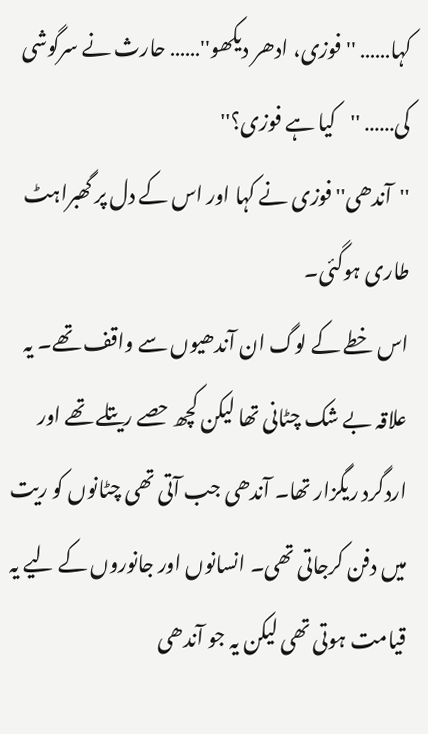کہا…… ''فوزی، ادھر دیکھو''…… حارث نے سرگوشی کی…… ''کیا ہے فوزی؟''
''آندھی'' فوزی نے کہا اور اس کے دل پر گھبراہٹ طاری ہوگئی۔
اس خطے کے لوگ ان آندھیوں سے واقف تھے۔ یہ علاقہ بے شک چٹانی تھا لیکن کچھ حصے ریتلے تھے اور اردگرد ریگزار تھا۔ آندھی جب آتی تھی چٹانوں کو ریت میں دفن کرجاتی تھی۔ انسانوں اور جانوروں کے لیے یہ قیامت ہوتی تھی لیکن یہ جو آندھی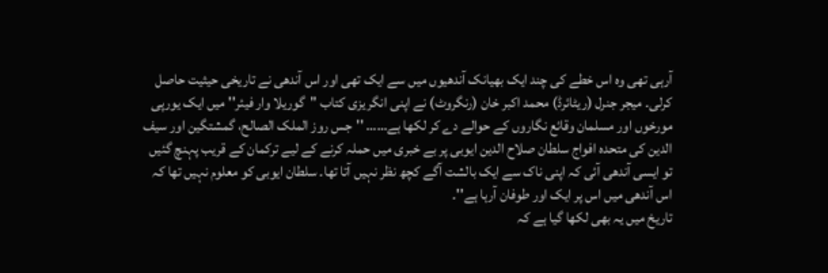آرہی تھی وہ اس خطے کی چند ایک بھیانک آندھیوں میں سے ایک تھی اور اس آندھی نے تاریخی حیثیت حاصل کرلی۔ میجر جنرل (ریٹائرڈ) محمد اکبر خان (رنگروٹ) نے اپنی انگریزی کتاب ''گوریلا وار فیئر'' میں ایک یورپی مورخوں اور مسلمان وقائع نگاروں کے حوالے دے کر لکھا ہے…… ''جس روز الملک الصالح، گمشتگین اور سیف الدین کی متحدہ افواج سلطان صلاح الدین ایوبی پر بے خبری میں حملہ کرنے کے لیے ترکمان کے قریب پہنچ گئیں تو ایسی آندھی آئی کہ اپنی ناک سے ایک بالشت آگے کچھ نظر نہیں آتا تھا۔ سلطان ایوبی کو معلوم نہیں تھا کہ اس آندھی میں اس پر ایک اور طوفان آرہا ہے''۔
تاریخ میں یہ بھی لکھا گیا ہے کہ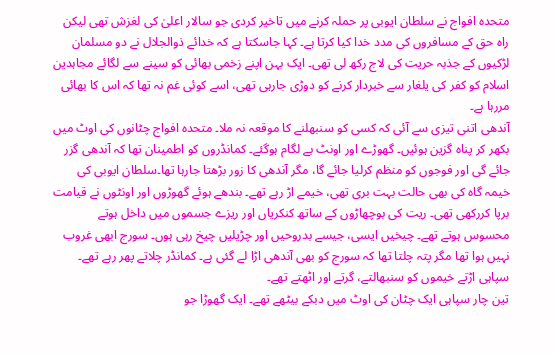متحدہ افواج نے سلطان ایوبی پر حملہ کرنے میں تاخیر کردی جو سالار اعلیٰ کی لغزش تھی لیکن راہ حق کے مسافروں کی مدد خدا کیا کرتا ہے۔ کہا جاسکتا ہے کہ خدائے ذوالجلال نے دو مسلمان لڑکیوں کے جذبہ حریت کی لاج رکھ لی تھی۔ ایک بہن اپنے زخمی بھائی کو سینے سے لگائے مجاہدین اسلام کو کفر کی یلغار سے خبردار کرنے کو دوڑی جارہی تھی، اسے کوئی غم نہ تھا کہ اس کا بھائی مررہا ہے۔
آندھی اتنی تیزی سے آئی کہ کسی کو سنبھلنے کا موقعہ نہ ملا۔ متحدہ افواج چٹانوں کی اوٹ میں بکھر کر پناہ گزین ہوئیں۔ گھوڑے اور اونٹ بے لگام ہوگئے۔ کمانڈروں کو اطمینان تھا کہ آندھی گزر جائے گی اور فوجوں کو منظم کرلیا جائے گا، مگر آندھی کا زور بڑھتا جارہا تھا۔سلطان ایوبی کی خیمہ گاہ کی بھی حالت بہت بری تھی، خیمے اڑ رہے تھے۔ بندھے ہوئے گھوڑوں اور اونٹوں نے قیامت برپا کررکھی تھی۔ ریت کی بوچھاڑوں کے ساتھ کنکریاں اور ریزے جسموں میں داخل ہوتے محسوس ہوتے تھے۔ چیخیں ایسی، جیسے بدروحیں اور چڑیلیں چیخ رہی ہوں۔ سورج ابھی غروب نہیں ہوا تھا مگر پتہ چلتا تھا کہ سورج کو بھی آندھی اڑا لے گئی ہے۔ کمانڈر چلاتے پھر رہے تھے۔ سپاہی اڑتے خیموں کو سنبھالتے، گرتے اور اٹھتے تھے۔
تین چار سپاہی ایک چٹان کی اوٹ میں دبکے بیٹھے تھے۔ ایک گھوڑا جو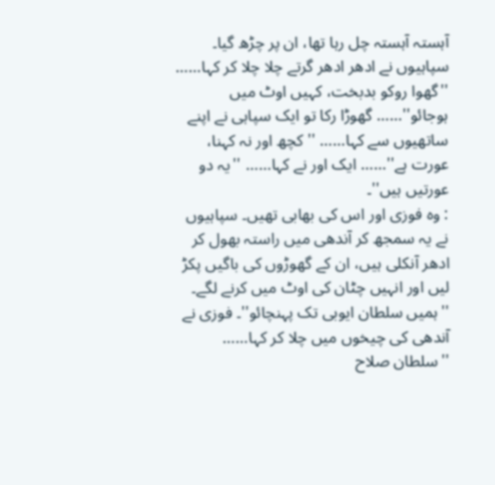آہستہ آہستہ چل رہا تھا، ان پر چڑھ گیا۔ سپاہیوں نے ادھر ادھر گرتے چلا چلا کر کہا…… ''گھوا روکو بدبخت، کہیں اوٹ میں ہوجائو''…… گھوڑا رکا تو ایک سپاہی نے اپنے ساتھیوں سے کہا…… ''کچھ اور نہ کہنا، عورت ہے''…… ایک اور نے کہا…… ''یہ دو عورتیں ہیں''۔
: وہ فوزی اور اس کی بھابی تھیں۔ سپاہیوں نے یہ سمجھ کر آندھی میں راستہ بھول کر ادھر آنکلی ہیں، ان کے گھوڑوں کی باگیں پکڑ لیں اور انہیں چٹان کی اوٹ میں کرنے لگے۔
''ہمیں سلطان ایوبی تک پہنچائو''۔ فوزی نے آندھی کی چیخوں میں چلا کر کہا…… ''سلطان صلاح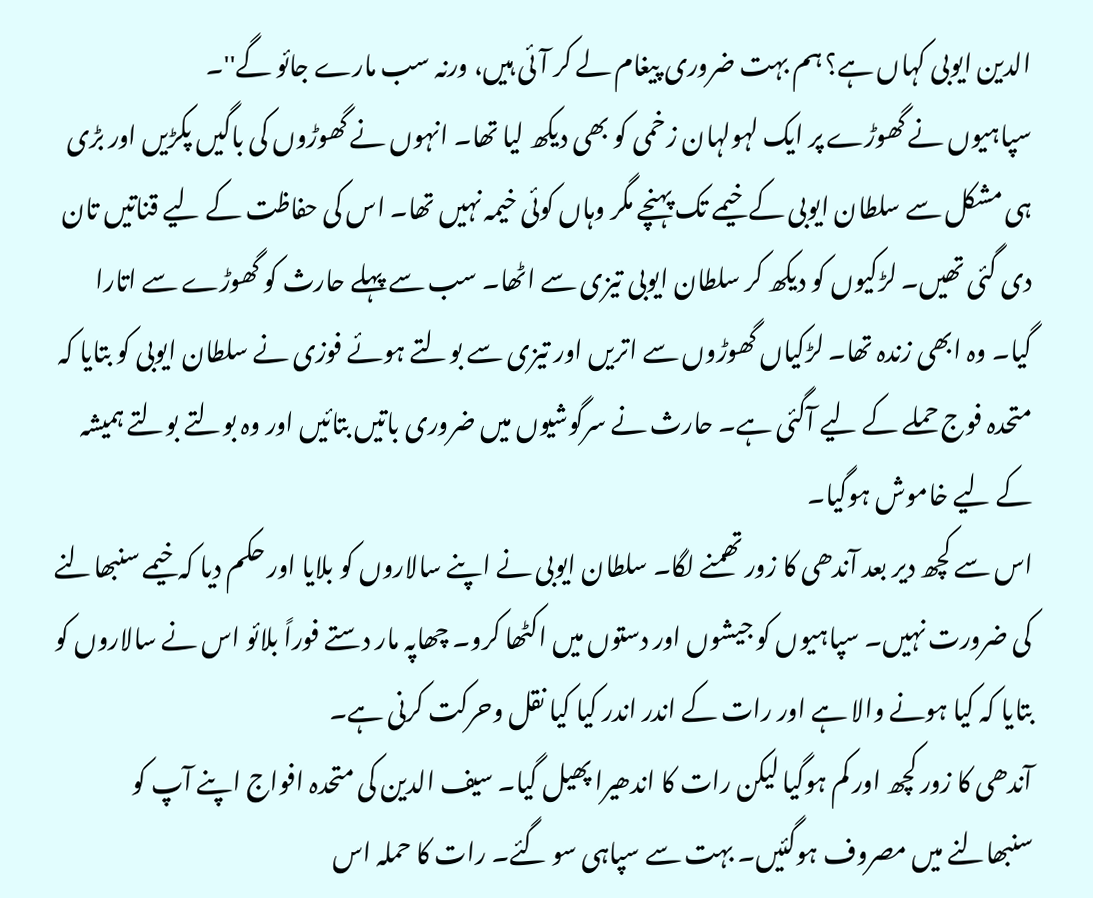الدین ایوبی کہاں ہے؟ ہم بہت ضروری پیغام لے کر آئی ہیں، ورنہ سب مارے جائو گے''۔
سپاہیوں نے گھوڑے پر ایک لہولہان زخمی کو بھی دیکھ لیا تھا۔ انہوں نے گھوڑوں کی باگیں پکڑیں اور بڑی ہی مشکل سے سلطان ایوبی کے خیمے تک پہنچے مگر وہاں کوئی خیمہ نہیں تھا۔ اس کی حفاظت کے لیے قناتیں تان دی گئی تھیں۔ لڑکیوں کو دیکھ کر سلطان ایوبی تیزی سے اٹھا۔ سب سے پہلے حارث کو گھوڑے سے اتارا گیا۔ وہ ابھی زندہ تھا۔ لڑکیاں گھوڑوں سے اتریں اور تیزی سے بولتے ہوئے فوزی نے سلطان ایوبی کو بتایا کہ متحدہ فوج حملے کے لیے آگئی ہے۔ حارث نے سرگوشیوں میں ضروری باتیں بتائیں اور وہ بولتے بولتے ہمیشہ کے لیے خاموش ہوگیا۔
اس سے کچھ دیر بعد آندھی کا زور تھمنے لگا۔ سلطان ایوبی نے اپنے سالاروں کو بلایا اور حکم دیا کہ خیمے سنبھالنے کی ضرورت نہیں۔ سپاہیوں کو جیشوں اور دستوں میں اکٹھا کرو۔ چھاپہ مار دستے فوراً بلائو اس نے سالاروں کو بتایا کہ کیا ہونے والا ہے اور رات کے اندر اندر کیا کیا نقل وحرکت کرنی ہے۔
آندھی کا زور کچھ اور کم ہوگیا لیکن رات کا اندھیرا پھیل گیا۔ سیف الدین کی متحدہ افواج اپنے آپ کو سنبھالنے میں مصروف ہوگئیں۔ بہت سے سپاہی سو گئے۔ رات کا حملہ اس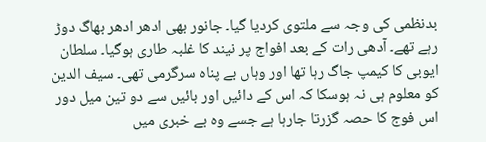بدنظمی کی وجہ سے ملتوی کردیا گیا۔ جانور بھی ادھر ادھر بھاگ دوڑ رہے تھے۔ آدھی رات کے بعد افواج پر نیند کا غلبہ طاری ہوگیا۔ سلطان ایوبی کا کیمپ جاگ رہا تھا اور وہاں بے پناہ سرگرمی تھی۔ سیف الدین کو معلوم ہی نہ ہوسکا کہ اس کے دائیں اور بائیں سے دو تین میل دور اس فوج کا حصہ گزرتا جارہا ہے جسے وہ بے خبری میں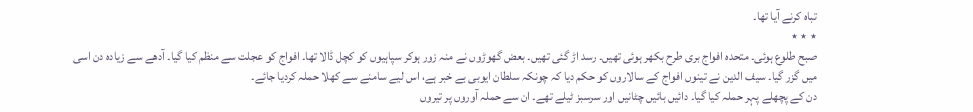تباہ کرنے آیا تھا۔
٭ ٭ ٭
صبح طلوع ہوئی۔ متحدہ افواج بری طرح بکھر ہوئی تھیں۔ رسد اڑ گئی تھیں۔ بعض گھوڑوں نے منہ زور ہوکر سپاہیوں کو کچل ڈالا تھا۔ افواج کو عجلت سے منظم کیا گیا۔ آدھے سے زیادہ دن اسی میں گزر گیا۔ سیف الدین نے تینوں افواج کے سالاروں کو حکم دیا کہ چونکہ سلطان ایوبی بے خبر ہے، اس لیے سامنے سے کھلا حملہ کردیا جائے۔
دن کے پچھلے پہر حملہ کیا گیا۔ دائیں بائیں چٹانیں اور سرسبز ٹیلے تھے۔ ان سے حملہ آوروں پر تیروں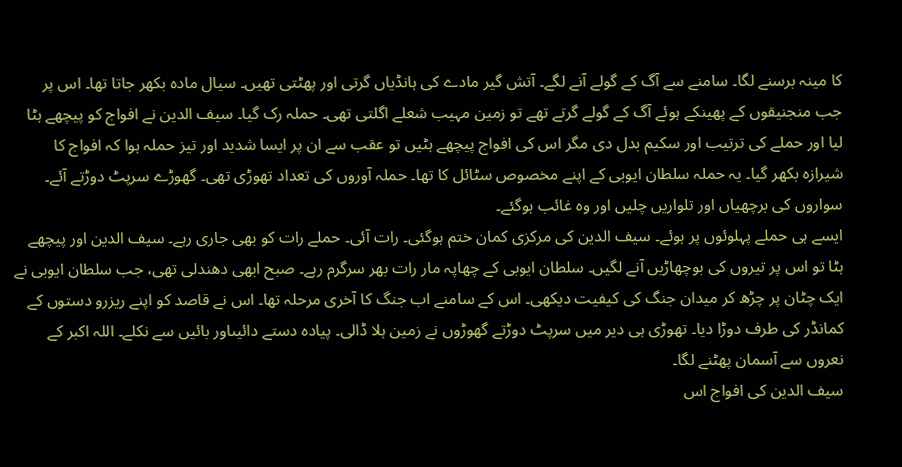کا مینہ برسنے لگا۔ سامنے سے آگ کے گولے آنے لگے۔ آتش گیر مادے کی ہانڈیاں گرتی اور پھٹتی تھیں۔ سیال مادہ بکھر جاتا تھا۔ اس پر جب منجنیقوں کے پھینکے ہوئے آگ کے گولے گرتے تھے تو زمین مہیب شعلے اگلتی تھی۔ حملہ رک گیا۔ سیف الدین نے افواج کو پیچھے ہٹا لیا اور حملے کی ترتیب اور سکیم بدل دی مگر اس کی افواج پیچھے ہٹیں تو عقب سے ان پر ایسا شدید اور تیز حملہ ہوا کہ افواج کا شیرازہ بکھر گیا۔ یہ حملہ سلطان ایوبی کے اپنے مخصوص سٹائل کا تھا۔ حملہ آوروں کی تعداد تھوڑی تھی۔ گھوڑے سرپٹ دوڑتے آئے۔ سواروں کی برچھیاں اور تلواریں چلیں اور وہ غائب ہوگئے۔
ایسے ہی حملے پہلوئوں پر ہوئے۔ سیف الدین کی مرکزی کمان ختم ہوگئی۔ رات آئی۔ حملے رات کو بھی جاری رہے۔ سیف الدین اور پیچھے ہٹا تو اس پر تیروں کی بوچھاڑیں آنے لگیں۔ سلطان ایوبی کے چھاپہ مار رات بھر سرگرم رہے۔ صبح ابھی دھندلی تھی، جب سلطان ایوبی نے ایک چٹان پر چڑھ کر میدان جنگ کی کیفیت دیکھی۔ اس کے سامنے اب جنگ کا آخری مرحلہ تھا۔ اس نے قاصد کو اپنے ریزرو دستوں کے کمانڈر کی طرف دوڑا دیا۔ تھوڑی ہی دیر میں سرپٹ دوڑتے گھوڑوں نے زمین ہلا ڈالی۔ پیادہ دستے دائیںاور بائیں سے نکلے۔ اللہ اکبر کے نعروں سے آسمان پھٹنے لگا۔
سیف الدین کی افواج اس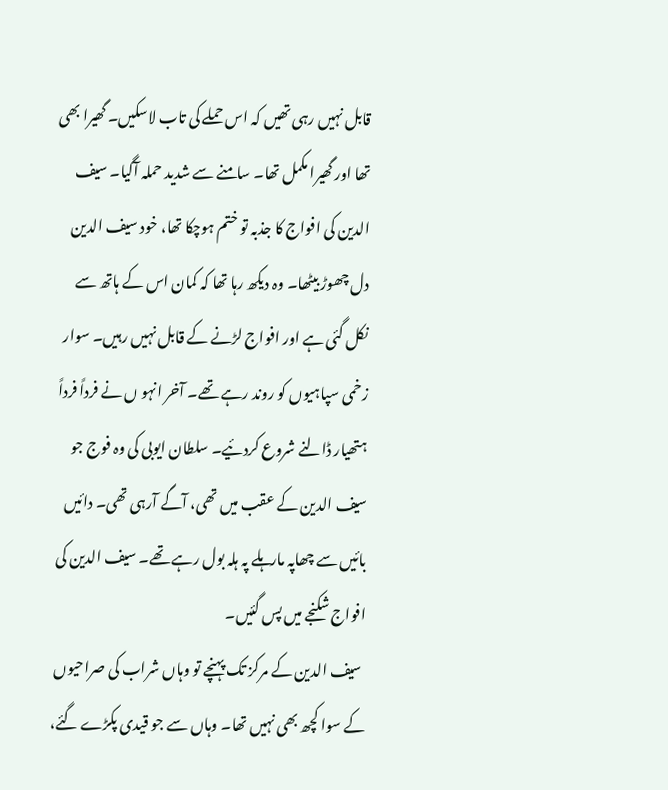قابل نہیں رہی تھیں کہ اس حملے کی تاب لاسکیں۔ گھیرا بھی تھا اور گھیرا مکمل تھا۔ سامنے سے شدید حملہ آگیا۔ سیف الدین کی افواج کا جذبہ تو ختم ہوچکا تھا، خود سیف الدین دل چھوڑ بیٹھا۔ وہ دیکھ رہا تھا کہ کمان اس کے ہاتھ سے نکل گئی ہے اور افواج لڑنے کے قابل نہیں رہیں۔ سوار زخمی سپاہیوں کو روند رہے تھے۔ آخر انہو ں نے فرداً فرداً ہتھیار ڈالنے شروع کردئیے۔ سلطان ایوبی کی وہ فوج جو سیف الدین کے عقب میں تھی، آگے آرہی تھی۔ دائیں بائیں سے چھاپہ مار ہلے پہ ہلہ بول رہے تھے۔ سیف الدین کی افواج شکنجے میں پس گئیں۔
 سیف الدین کے مرکز تک پہنچے تو وہاں شراب کی صراحیوں کے سوا کچھ بھی نہیں تھا۔ وہاں سے جو قیدی پکڑے گئے،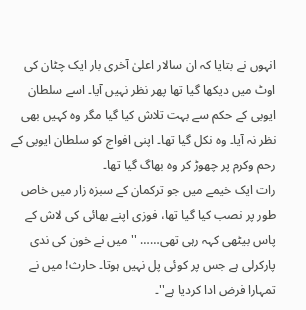انہوں نے بتایا کہ ان سالار اعلیٰ آخری بار ایک چٹان کی اوٹ میں دیکھا گیا تھا پھر نظر نہیں آیا۔ اسے سلطان ایوبی کے حکم سے بہت تلاش کیا گیا مگر وہ کہیں بھی نظر نہ آیا۔ وہ نکل گیا تھا۔ اپنی افواج کو سلطان ایوبی کے رحم وکرم پر چھوڑ کر وہ بھاگ گیا تھا۔
رات ایک خیمے میں جو ترکمان کے سبزہ زار میں خاص طور پر نصب کیا گیا تھا، فوزی اپنے بھائی کی لاش کے پاس بیٹھی کہہ رہی تھی…… ''میں نے خون کی ندی پارکرلی ہے جس پر کوئی پل نہیں ہوتا۔ حارث! میں نے تمہارا فرض ادا کردیا ہے''۔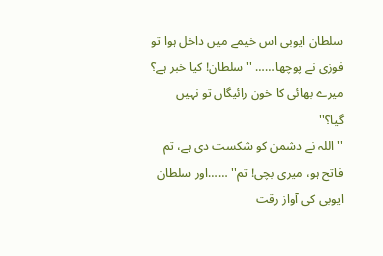سلطان ایوبی اس خیمے میں داخل ہوا تو فوزی نے پوچھا…… ''سلطان! کیا خبر ہے؟ میرے بھائی کا خون رائیگاں تو نہیں گیا؟''
''اللہ نے دشمن کو شکست دی ہے، تم فاتح ہو، میری بچی! تم'' ……اور سلطان ایوبی کی آواز رقت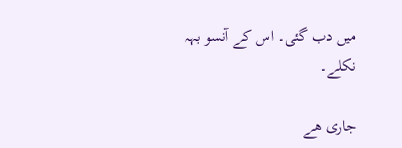میں دب گئی۔ اس کے آنسو بہہ نکلے۔

جاری ھے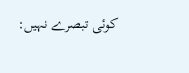کوئی تبصرے نہیں: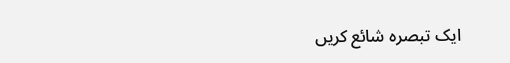ایک تبصرہ شائع کریں